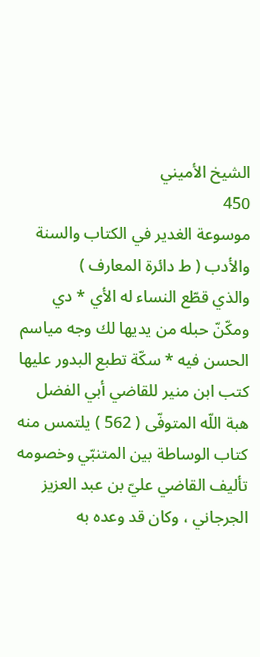الشيخ الأميني
450
موسوعة الغدير في الكتاب والسنة والأدب ( ط دائرة المعارف )
والذي قطّع النساء له الأي * دي ومكّنّ حبله من يديها لك وجه مياسم الحسن فيه * سكّة تطبع البدور عليها كتب ابن منير للقاضي أبي الفضل هبة اللّه المتوفّى ( 562 ) يلتمس منه كتاب الوساطة بين المتنبّي وخصومه تأليف القاضي عليّ بن عبد العزيز الجرجاني ، وكان قد وعده به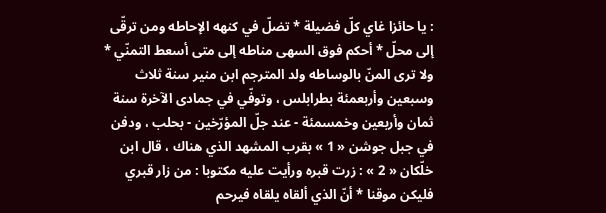: يا حائزا غاي كلّ فضيلة * تضلّ في كنهه الإحاطه ومن ترقّى إلى محلّ * أحكم فوق السهى مناطه إلى متى أسعط التمنّي * ولا ترى المنّ بالوساطه ولد المترجم ابن منير سنة ثلاث وسبعين وأربعمئة بطرابلس ، وتوفّي في جمادى الآخرة سنة ثمان وأربعين وخمسمئة - عند جلّ المؤرّخين - بحلب ، ودفن في جبل جوشن « 1 » بقرب المشهد الذي هناك ، قال ابن خلّكان « 2 » : زرت قبره ورأيت عليه مكتوبا : من زار قبري فليكن موقنا * أنّ الذي ألقاه يلقاه فيرحم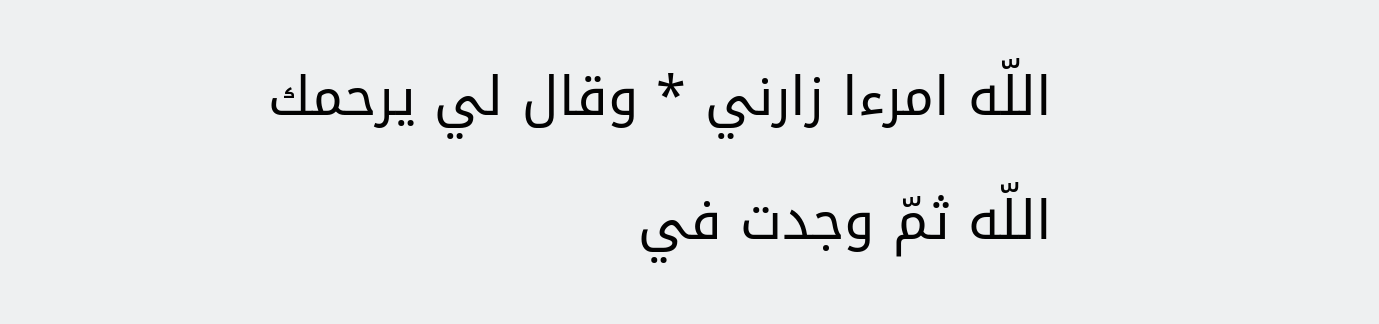اللّه امرءا زارني * وقال لي يرحمك اللّه ثمّ وجدت في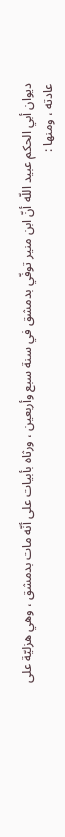ديوان أبي الحكم عبيد اللّه أنّ ابن منير توفّي بدمشق في سنة سبع وأربعين ، ورثاه بأبيات على أنّه مات بدمشق ، وهي هزليّة على عادته ، ومنها :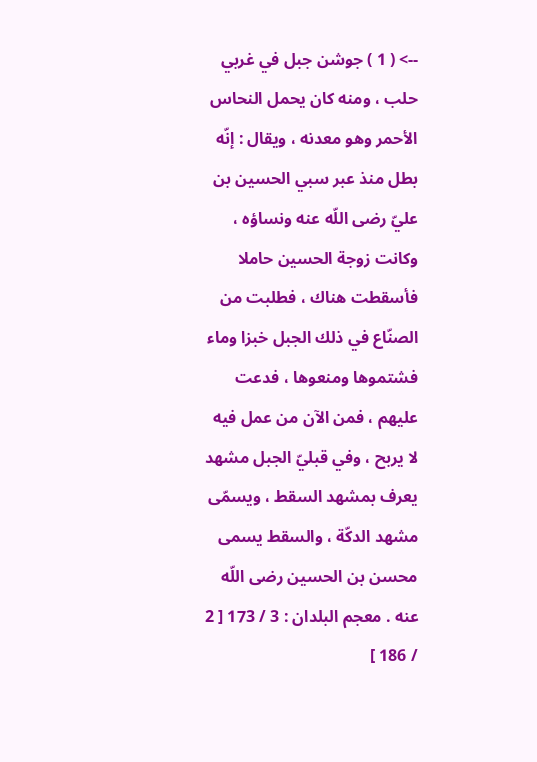--> ( 1 ) جوشن جبل في غربي حلب ، ومنه كان يحمل النحاس الأحمر وهو معدنه ، ويقال : إنّه بطل منذ عبر سبي الحسين بن عليّ رضى اللّه عنه ونساؤه ، وكانت زوجة الحسين حاملا فأسقطت هناك ، فطلبت من الصنّاع في ذلك الجبل خبزا وماء فشتموها ومنعوها ، فدعت عليهم ، فمن الآن من عمل فيه لا يربح ، وفي قبليّ الجبل مشهد يعرف بمشهد السقط ، ويسمّى مشهد الدكّة ، والسقط يسمى محسن بن الحسين رضى اللّه عنه . معجم البلدان : 3 / 173 [ 2 / 186 ]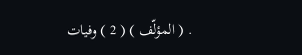. ( المؤلّف ) ( 2 ) وفيات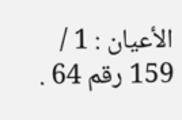الأعيان : 1 / 159 رقم 64 .